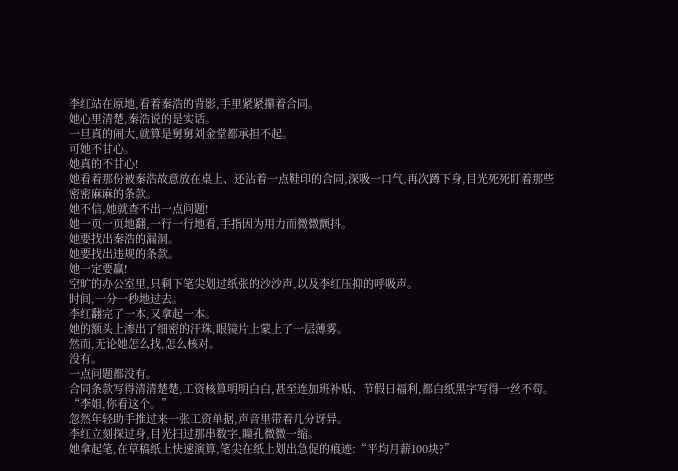李红站在原地,看着秦浩的背影,手里紧紧攥着合同。
她心里清楚,秦浩说的是实话。
一旦真的闹大,就算是舅舅刘金堂都承担不起。
可她不甘心。
她真的不甘心!
她看着那份被秦浩故意放在桌上、还沾着一点鞋印的合同,深吸一口气,再次蹲下身,目光死死盯着那些密密麻麻的条款。
她不信,她就查不出一点问题!
她一页一页地翻,一行一行地看,手指因为用力而微微颤抖。
她要找出秦浩的漏洞。
她要找出违规的条款。
她一定要赢!
空旷的办公室里,只剩下笔尖划过纸张的沙沙声,以及李红压抑的呼吸声。
时间,一分一秒地过去。
李红翻完了一本,又拿起一本。
她的额头上渗出了细密的汗珠,眼镜片上蒙上了一层薄雾。
然而,无论她怎么找,怎么核对。
没有。
一点问题都没有。
合同条款写得清清楚楚,工资核算明明白白,甚至连加班补贴、节假日福利,都白纸黑字写得一丝不苟。
“李姐,你看这个。”
忽然年轻助手推过来一张工资单据,声音里带着几分讶异。
李红立刻探过身,目光扫过那串数字,瞳孔微微一缩。
她拿起笔,在草稿纸上快速演算,笔尖在纸上划出急促的痕迹:“平均月薪100块?”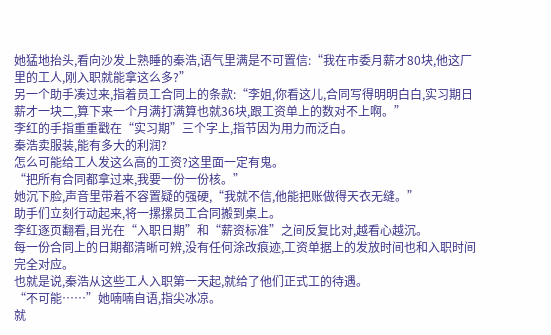她猛地抬头,看向沙发上熟睡的秦浩,语气里满是不可置信:“我在市委月薪才80块,他这厂里的工人,刚入职就能拿这么多?”
另一个助手凑过来,指着员工合同上的条款:“李姐,你看这儿,合同写得明明白白,实习期日薪才一块二,算下来一个月满打满算也就36块,跟工资单上的数对不上啊。”
李红的手指重重戳在“实习期”三个字上,指节因为用力而泛白。
秦浩卖服装,能有多大的利润?
怎么可能给工人发这么高的工资?这里面一定有鬼。
“把所有合同都拿过来,我要一份一份核。”
她沉下脸,声音里带着不容置疑的强硬,“我就不信,他能把账做得天衣无缝。”
助手们立刻行动起来,将一摞摞员工合同搬到桌上。
李红逐页翻看,目光在“入职日期”和“薪资标准”之间反复比对,越看心越沉。
每一份合同上的日期都清晰可辨,没有任何涂改痕迹,工资单据上的发放时间也和入职时间完全对应。
也就是说,秦浩从这些工人入职第一天起,就给了他们正式工的待遇。
“不可能……”她喃喃自语,指尖冰凉。
就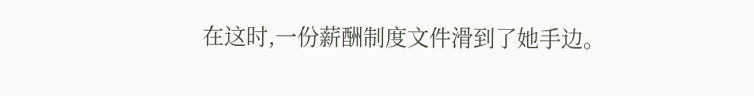在这时,一份薪酬制度文件滑到了她手边。